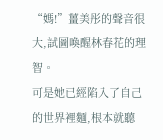“媽!”薑美彤的聲音很大,試圖喚醒林春花的理智。
可是她已經陷入了自己的世界裡麵,根本就聽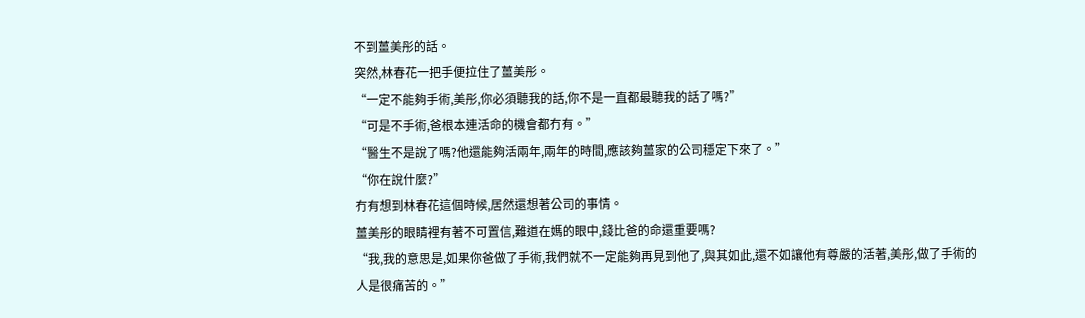不到薑美彤的話。
突然,林春花一把手便拉住了薑美彤。
“一定不能夠手術,美彤,你必須聽我的話,你不是一直都最聽我的話了嗎?”
“可是不手術,爸根本連活命的機會都冇有。”
“醫生不是說了嗎?他還能夠活兩年,兩年的時間,應該夠薑家的公司穩定下來了。”
“你在說什麼?”
冇有想到林春花這個時候,居然還想著公司的事情。
薑美彤的眼睛裡有著不可置信,難道在媽的眼中,錢比爸的命還重要嗎?
“我,我的意思是,如果你爸做了手術,我們就不一定能夠再見到他了,與其如此,還不如讓他有尊嚴的活著,美彤,做了手術的人是很痛苦的。”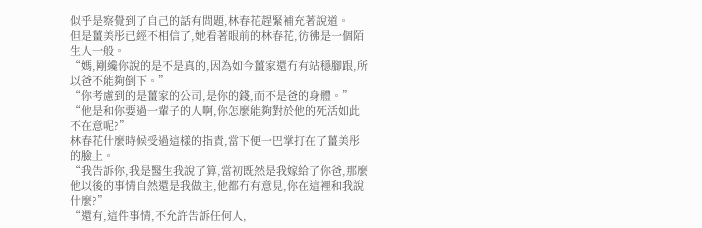似乎是察覺到了自己的話有問題,林春花趕緊補充著說道。
但是薑美彤已經不相信了,她看著眼前的林春花,彷彿是一個陌生人一般。
“媽,剛纔你說的是不是真的,因為如今薑家還冇有站穩腳跟,所以爸不能夠倒下。”
“你考慮到的是薑家的公司,是你的錢,而不是爸的身體。”
“他是和你要過一輩子的人啊,你怎麼能夠對於他的死活如此不在意呢?”
林春花什麼時候受過這樣的指責,當下便一巴掌打在了薑美彤的臉上。
“我告訴你,我是醫生我說了算,當初既然是我嫁給了你爸,那麼他以後的事情自然還是我做主,他都冇有意見,你在這裡和我說什麼?”
“還有,這件事情,不允許告訴任何人,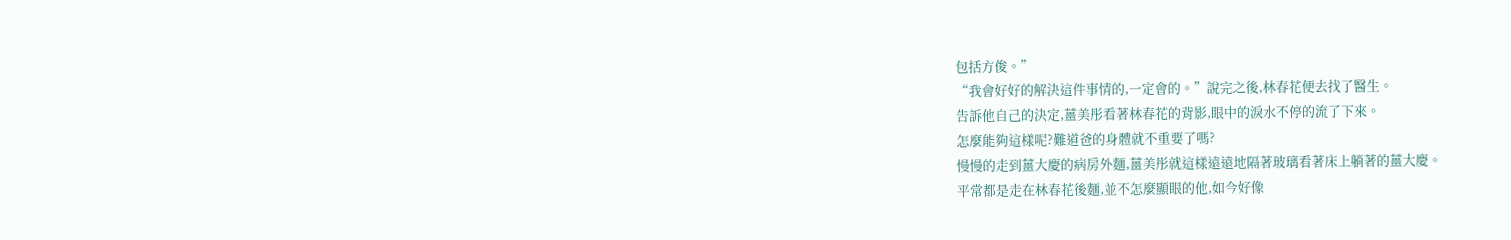包括方俊。”
“我會好好的解決這件事情的,一定會的。”說完之後,林春花便去找了醫生。
告訴他自己的決定,薑美彤看著林春花的背影,眼中的淚水不停的流了下來。
怎麼能夠這樣呢?難道爸的身體就不重要了嗎?
慢慢的走到薑大慶的病房外麵,薑美彤就這樣遠遠地隔著玻璃看著床上躺著的薑大慶。
平常都是走在林春花後麵,並不怎麼顯眼的他,如今好像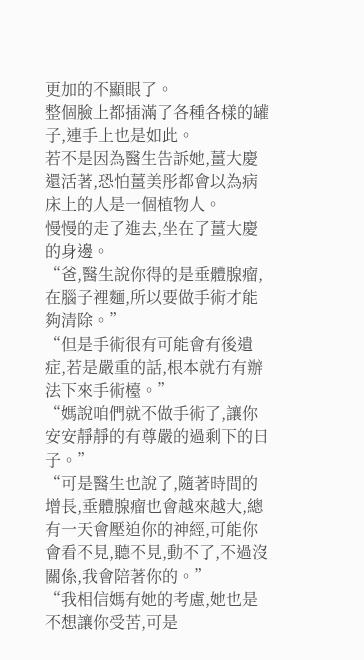更加的不顯眼了。
整個臉上都插滿了各種各樣的罐子,連手上也是如此。
若不是因為醫生告訴她,薑大慶還活著,恐怕薑美彤都會以為病床上的人是一個植物人。
慢慢的走了進去,坐在了薑大慶的身邊。
“爸,醫生說你得的是垂體腺瘤,在腦子裡麵,所以要做手術才能夠清除。”
“但是手術很有可能會有後遺症,若是嚴重的話,根本就冇有辦法下來手術檯。”
“媽說咱們就不做手術了,讓你安安靜靜的有尊嚴的過剩下的日子。”
“可是醫生也說了,隨著時間的增長,垂體腺瘤也會越來越大,總有一天會壓迫你的神經,可能你會看不見,聽不見,動不了,不過沒關係,我會陪著你的。”
“我相信媽有她的考慮,她也是不想讓你受苦,可是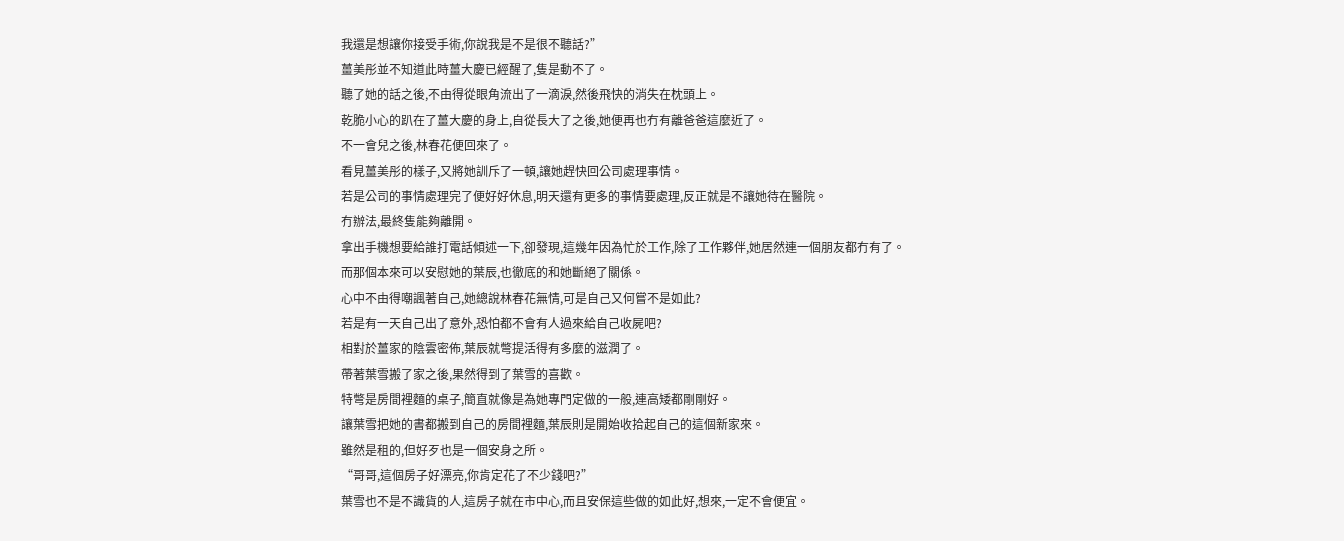我還是想讓你接受手術,你說我是不是很不聽話?”
薑美彤並不知道此時薑大慶已經醒了,隻是動不了。
聽了她的話之後,不由得從眼角流出了一滴淚,然後飛快的消失在枕頭上。
乾脆小心的趴在了薑大慶的身上,自從長大了之後,她便再也冇有離爸爸這麼近了。
不一會兒之後,林春花便回來了。
看見薑美彤的樣子,又將她訓斥了一頓,讓她趕快回公司處理事情。
若是公司的事情處理完了便好好休息,明天還有更多的事情要處理,反正就是不讓她待在醫院。
冇辦法,最終隻能夠離開。
拿出手機想要給誰打電話傾述一下,卻發現,這幾年因為忙於工作,除了工作夥伴,她居然連一個朋友都冇有了。
而那個本來可以安慰她的葉辰,也徹底的和她斷絕了關係。
心中不由得嘲諷著自己,她總說林春花無情,可是自己又何嘗不是如此?
若是有一天自己出了意外,恐怕都不會有人過來給自己收屍吧?
相對於薑家的陰雲密佈,葉辰就彆提活得有多麼的滋潤了。
帶著葉雪搬了家之後,果然得到了葉雪的喜歡。
特彆是房間裡麵的桌子,簡直就像是為她專門定做的一般,連高矮都剛剛好。
讓葉雪把她的書都搬到自己的房間裡麵,葉辰則是開始收拾起自己的這個新家來。
雖然是租的,但好歹也是一個安身之所。
“哥哥,這個房子好漂亮,你肯定花了不少錢吧?”
葉雪也不是不識貨的人,這房子就在市中心,而且安保這些做的如此好,想來,一定不會便宜。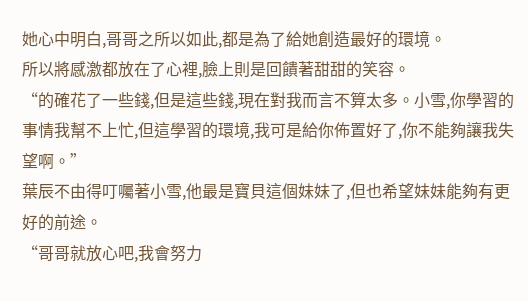她心中明白,哥哥之所以如此,都是為了給她創造最好的環境。
所以將感激都放在了心裡,臉上則是回饋著甜甜的笑容。
“的確花了一些錢,但是這些錢,現在對我而言不算太多。小雪,你學習的事情我幫不上忙,但這學習的環境,我可是給你佈置好了,你不能夠讓我失望啊。”
葉辰不由得叮囑著小雪,他最是寶貝這個妹妹了,但也希望妹妹能夠有更好的前途。
“哥哥就放心吧,我會努力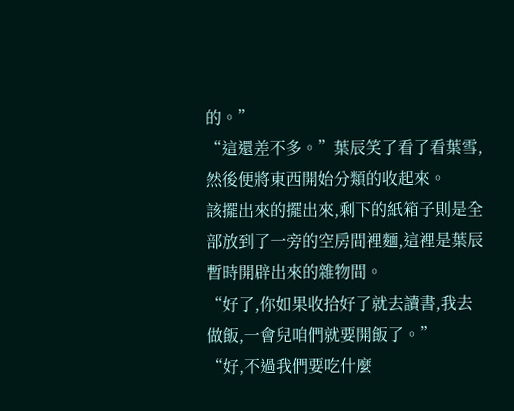的。”
“這還差不多。”葉辰笑了看了看葉雪,然後便將東西開始分類的收起來。
該擺出來的擺出來,剩下的紙箱子則是全部放到了一旁的空房間裡麵,這裡是葉辰暫時開辟出來的雜物間。
“好了,你如果收拾好了就去讀書,我去做飯,一會兒咱們就要開飯了。”
“好,不過我們要吃什麼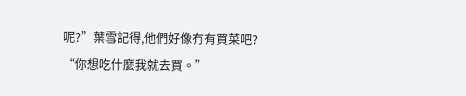呢?”葉雪記得,他們好像冇有買菜吧?
“你想吃什麼我就去買。”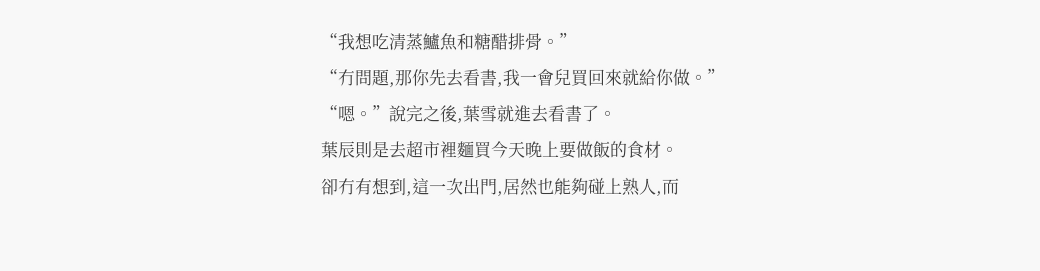“我想吃清蒸鱸魚和糖醋排骨。”
“冇問題,那你先去看書,我一會兒買回來就給你做。”
“嗯。”說完之後,葉雪就進去看書了。
葉辰則是去超市裡麵買今天晚上要做飯的食材。
卻冇有想到,這一次出門,居然也能夠碰上熟人,而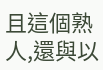且這個熟人,還與以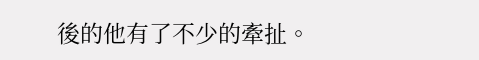後的他有了不少的牽扯。